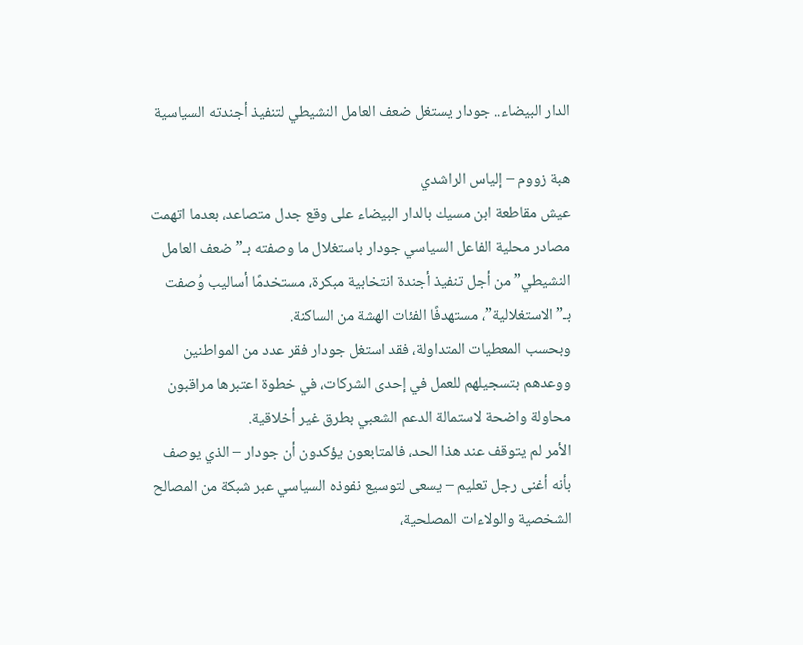الدار البيضاء.. جودار يستغل ضعف العامل النشيطي لتنفيذ أجندته السياسية

هبة زووم – إلياس الراشدي
عيش مقاطعة ابن مسيك بالدار البيضاء على وقع جدل متصاعد، بعدما اتهمت مصادر محلية الفاعل السياسي جودار باستغلال ما وصفته بـ”ضعف العامل النشيطي” من أجل تنفيذ أجندة انتخابية مبكرة، مستخدمًا أساليب وُصفت بـ”الاستغلالية”، مستهدفًا الفئات الهشة من الساكنة.
وبحسب المعطيات المتداولة، فقد استغل جودار فقر عدد من المواطنين ووعدهم بتسجيلهم للعمل في إحدى الشركات، في خطوة اعتبرها مراقبون محاولة واضحة لاستمالة الدعم الشعبي بطرق غير أخلاقية.
الأمر لم يتوقف عند هذا الحد، فالمتابعون يؤكدون أن جودار – الذي يوصف بأنه أغنى رجل تعليم – يسعى لتوسيع نفوذه السياسي عبر شبكة من المصالح الشخصية والولاءات المصلحية،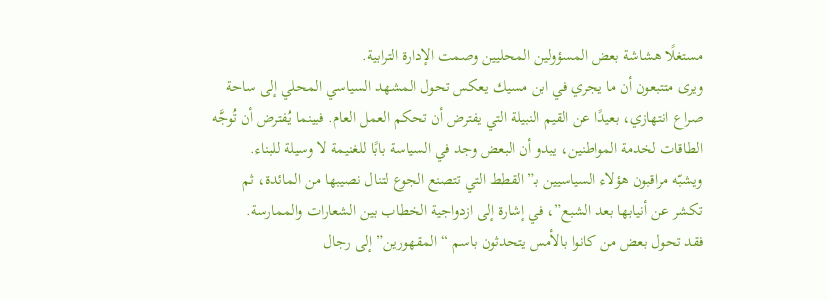مستغلًا هشاشة بعض المسؤولين المحليين وصمت الإدارة الترابية.
ويرى متتبعون أن ما يجري في ابن مسيك يعكس تحول المشهد السياسي المحلي إلى ساحة صراع انتهازي، بعيدًا عن القيم النبيلة التي يفترض أن تحكم العمل العام. فبينما يُفترض أن تُوجَّه الطاقات لخدمة المواطنين، يبدو أن البعض وجد في السياسة بابًا للغنيمة لا وسيلة للبناء.
ويشبّه مراقبون هؤلاء السياسيين بـ”القطط التي تتصنع الجوع لتنال نصيبها من المائدة، ثم تكشر عن أنيابها بعد الشبع”، في إشارة إلى ازدواجية الخطاب بين الشعارات والممارسة.
فقد تحول بعض من كانوا بالأمس يتحدثون باسم “المقهورين” إلى رجال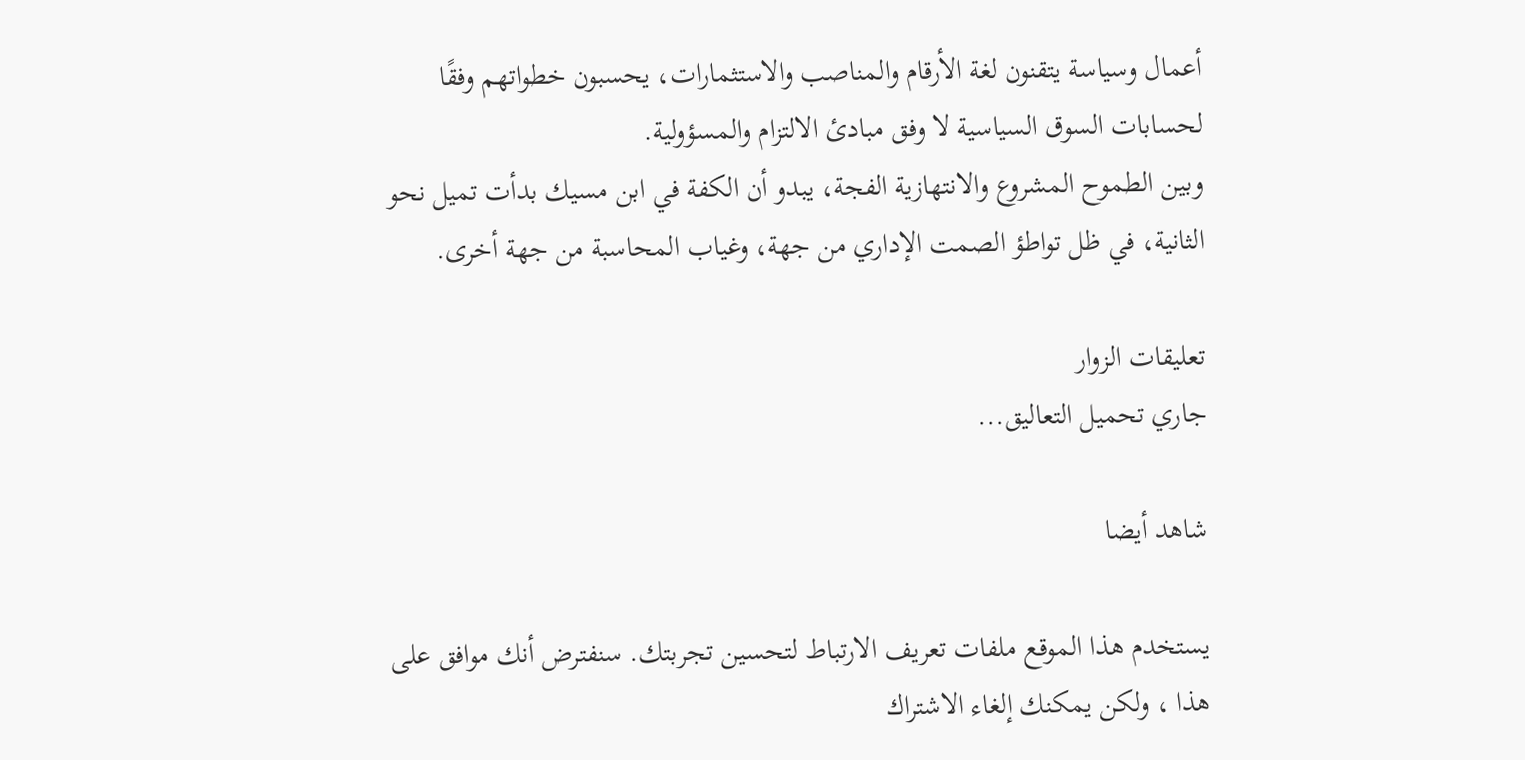أعمال وسياسة يتقنون لغة الأرقام والمناصب والاستثمارات، يحسبون خطواتهم وفقًا لحسابات السوق السياسية لا وفق مبادئ الالتزام والمسؤولية.
وبين الطموح المشروع والانتهازية الفجة، يبدو أن الكفة في ابن مسيك بدأت تميل نحو الثانية، في ظل تواطؤ الصمت الإداري من جهة، وغياب المحاسبة من جهة أخرى.

تعليقات الزوار
جاري تحميل التعاليق...

شاهد أيضا

يستخدم هذا الموقع ملفات تعريف الارتباط لتحسين تجربتك. سنفترض أنك موافق على هذا ، ولكن يمكنك إلغاء الاشتراك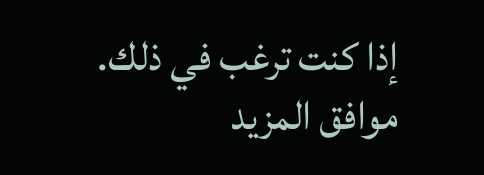إذا كنت ترغب في ذلك. موافق المزيد